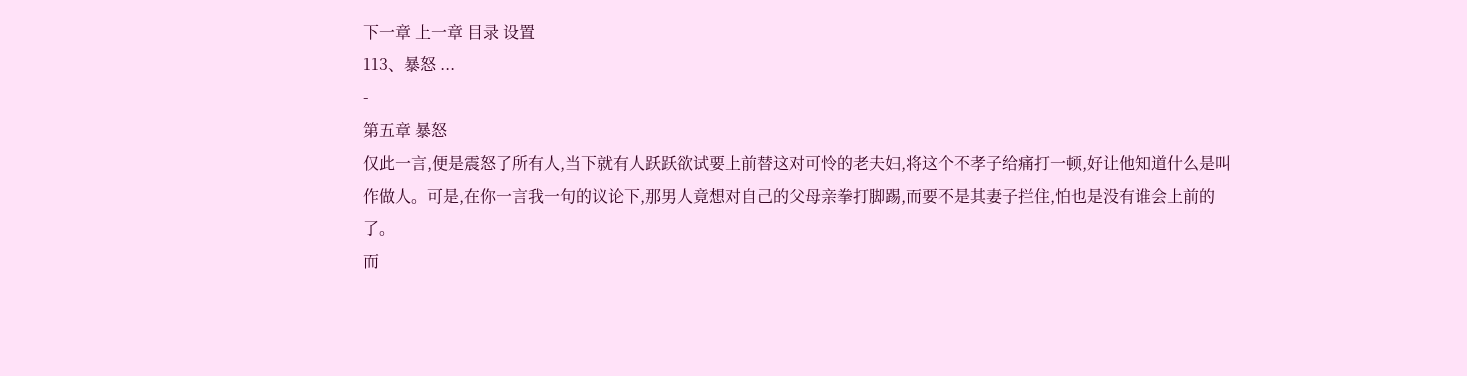下一章 上一章 目录 设置
113、暴怒 ...
-
第五章 暴怒
仅此一言,便是震怒了所有人,当下就有人跃跃欲试要上前替这对可怜的老夫妇,将这个不孝子给痛打一顿,好让他知道什么是叫作做人。可是,在你一言我一句的议论下,那男人竟想对自己的父母亲拳打脚踢,而要不是其妻子拦住,怕也是没有谁会上前的了。
而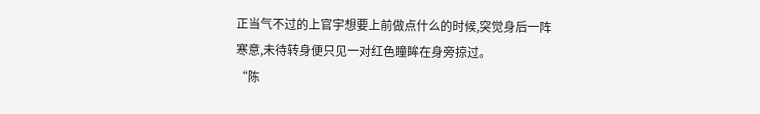正当气不过的上官宇想要上前做点什么的时候,突觉身后一阵寒意,未待转身便只见一对红色瞳眸在身旁掠过。
“陈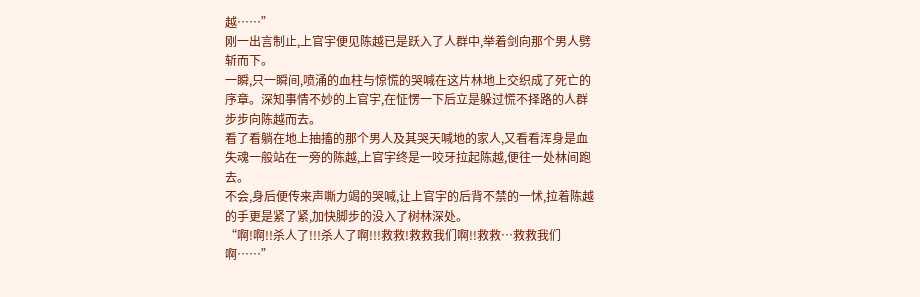越……”
刚一出言制止,上官宇便见陈越已是跃入了人群中,举着剑向那个男人劈斩而下。
一瞬,只一瞬间,喷涌的血柱与惊慌的哭喊在这片林地上交织成了死亡的序章。深知事情不妙的上官宇,在怔愣一下后立是躲过慌不择路的人群步步向陈越而去。
看了看躺在地上抽搐的那个男人及其哭天喊地的家人,又看看浑身是血失魂一般站在一旁的陈越,上官宇终是一咬牙拉起陈越,便往一处林间跑去。
不会,身后便传来声嘶力竭的哭喊,让上官宇的后背不禁的一怵,拉着陈越的手更是紧了紧,加快脚步的没入了树林深处。
“啊!啊!!杀人了!!!杀人了啊!!!救救!救救我们啊!!救救…救救我们啊……”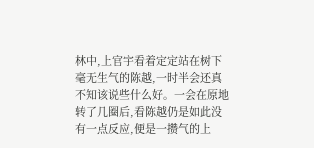林中,上官宇看着定定站在树下毫无生气的陈越,一时半会还真不知该说些什么好。一会在原地转了几圈后,看陈越仍是如此没有一点反应,便是一攒气的上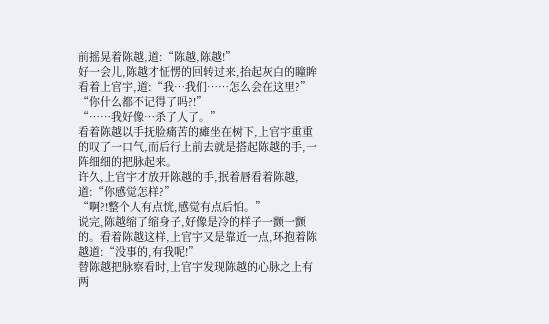前摇晃着陈越,道:“陈越,陈越!”
好一会儿,陈越才怔愣的回转过来,抬起灰白的瞳眸看着上官宇,道:“我…我们……怎么会在这里?”
“你什么都不记得了吗?!”
“……我好像…杀了人了。”
看着陈越以手抚脸痛苦的瘫坐在树下,上官宇重重的叹了一口气,而后行上前去就是搭起陈越的手,一阵细细的把脉起来。
许久,上官宇才放开陈越的手,抿着唇看着陈越,道:“你感觉怎样?”
“啊?!整个人有点恍,感觉有点后怕。”
说完,陈越缩了缩身子,好像是冷的样子一颤一颤的。看着陈越这样,上官宇又是靠近一点,环抱着陈越道:“没事的,有我呢!”
替陈越把脉察看时,上官宇发现陈越的心脉之上有两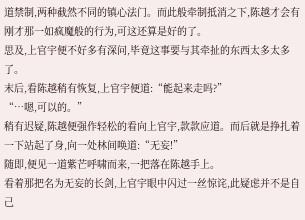道禁制,两种截然不同的镇心法门。而此般牵制抵消之下,陈越才会有刚才那一如疯魔般的行为,可这还算是好的了。
思及,上官宇便不好多有深问,毕竟这事要与其牵扯的东西太多太多了。
末后,看陈越稍有恢复,上官宇便道:“能起来走吗?”
“…嗯,可以的。”
稍有迟疑,陈越便强作轻松的看向上官宇,款款应道。而后就是挣扎着一下站起了身,向一处林间唤道:“无妄!”
随即,便见一道紫芒呼啸而来,一把落在陈越手上。
看着那把名为无妄的长剑,上官宇眼中闪过一丝惊诧,此疑虑并不是自己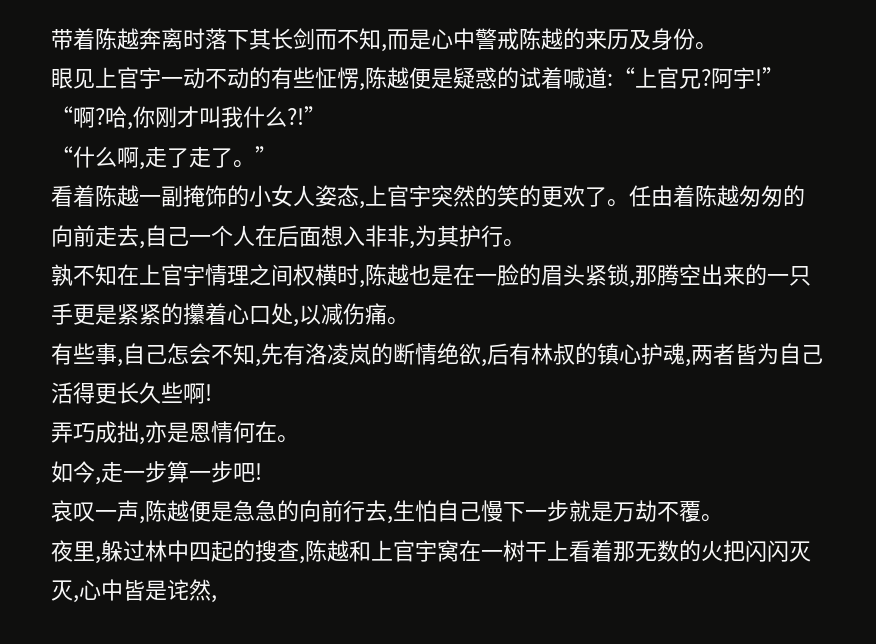带着陈越奔离时落下其长剑而不知,而是心中警戒陈越的来历及身份。
眼见上官宇一动不动的有些怔愣,陈越便是疑惑的试着喊道:“上官兄?阿宇!”
“啊?哈,你刚才叫我什么?!”
“什么啊,走了走了。”
看着陈越一副掩饰的小女人姿态,上官宇突然的笑的更欢了。任由着陈越匆匆的向前走去,自己一个人在后面想入非非,为其护行。
孰不知在上官宇情理之间权横时,陈越也是在一脸的眉头紧锁,那腾空出来的一只手更是紧紧的攥着心口处,以减伤痛。
有些事,自己怎会不知,先有洛凌岚的断情绝欲,后有林叔的镇心护魂,两者皆为自己活得更长久些啊!
弄巧成拙,亦是恩情何在。
如今,走一步算一步吧!
哀叹一声,陈越便是急急的向前行去,生怕自己慢下一步就是万劫不覆。
夜里,躲过林中四起的搜查,陈越和上官宇窝在一树干上看着那无数的火把闪闪灭灭,心中皆是诧然,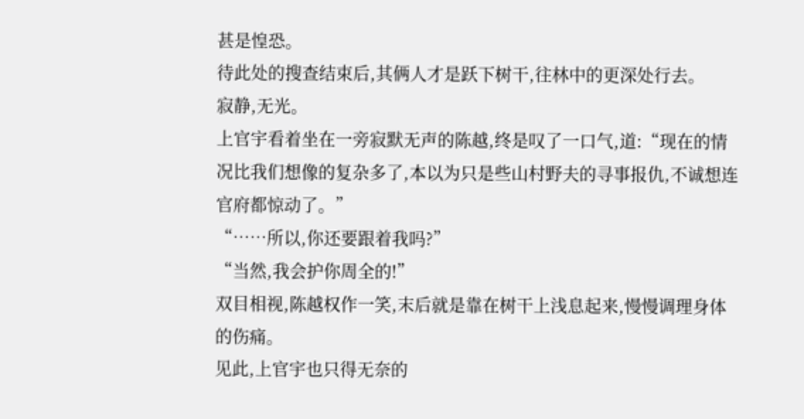甚是惶恐。
待此处的搜查结束后,其俩人才是跃下树干,往林中的更深处行去。
寂静,无光。
上官宇看着坐在一旁寂默无声的陈越,终是叹了一口气,道:“现在的情况比我们想像的复杂多了,本以为只是些山村野夫的寻事报仇,不诚想连官府都惊动了。”
“……所以,你还要跟着我吗?”
“当然,我会护你周全的!”
双目相视,陈越权作一笑,末后就是靠在树干上浅息起来,慢慢调理身体的伤痛。
见此,上官宇也只得无奈的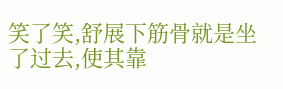笑了笑,舒展下筋骨就是坐了过去,使其靠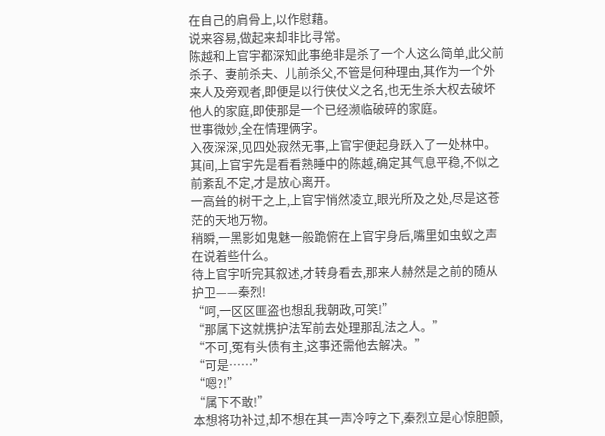在自己的肩骨上,以作慰藉。
说来容易,做起来却非比寻常。
陈越和上官宇都深知此事绝非是杀了一个人这么简单,此父前杀子、妻前杀夫、儿前杀父,不管是何种理由,其作为一个外来人及旁观者,即便是以行侠仗义之名,也无生杀大权去破坏他人的家庭,即使那是一个已经濒临破碎的家庭。
世事微妙,全在情理俩字。
入夜深深,见四处寂然无事,上官宇便起身跃入了一处林中。其间,上官宇先是看看熟睡中的陈越,确定其气息平稳,不似之前紊乱不定,才是放心离开。
一高耸的树干之上,上官宇悄然凌立,眼光所及之处,尽是这苍茫的天地万物。
稍瞬,一黑影如鬼魅一般跪俯在上官宇身后,嘴里如虫蚁之声在说着些什么。
待上官宇听完其叙述,才转身看去,那来人赫然是之前的随从护卫——秦烈!
“呵,一区区匪盗也想乱我朝政,可笑!”
“那属下这就携护法军前去处理那乱法之人。”
“不可,冤有头债有主,这事还需他去解决。”
“可是……”
“嗯?!”
“属下不敢!”
本想将功补过,却不想在其一声冷哼之下,秦烈立是心惊胆颤,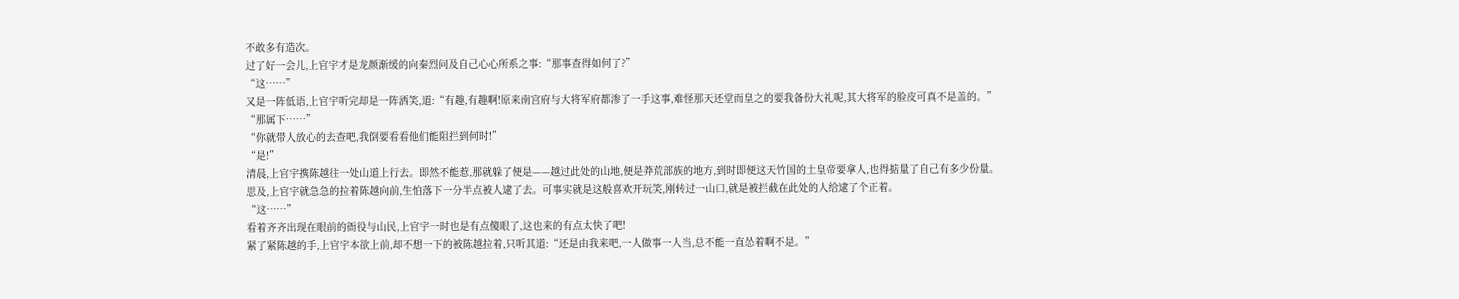不敢多有造次。
过了好一会儿,上官宇才是龙颜渐缓的向秦烈问及自己心心所系之事:“那事查得如何了?”
“这……”
又是一阵低语,上官宇听完却是一阵洒笑,道:“有趣,有趣啊!原来南宫府与大将军府都渗了一手这事,难怪那天还堂而皇之的要我备份大礼呢,其大将军的脸皮可真不是盖的。”
“那属下……”
“你就带人放心的去查吧,我倒要看看他们能阻拦到何时!”
“是!”
清晨,上官宇携陈越往一处山道上行去。即然不能惹,那就躲了便是——越过此处的山地,便是莽荒部族的地方,到时即便这天竹国的土皇帝要拿人,也得掂量了自己有多少份量。
思及,上官宇就急急的拉着陈越向前,生怕落下一分半点被人逮了去。可事实就是这般喜欢开玩笑,刚转过一山口,就是被拦截在此处的人给逮了个正着。
“这……”
看着齐齐出现在眼前的衙役与山民,上官宇一时也是有点傻眼了,这也来的有点太快了吧!
紧了紧陈越的手,上官宇本欲上前,却不想一下的被陈越拉着,只听其道:“还是由我来吧,一人做事一人当,总不能一直怂着啊不是。”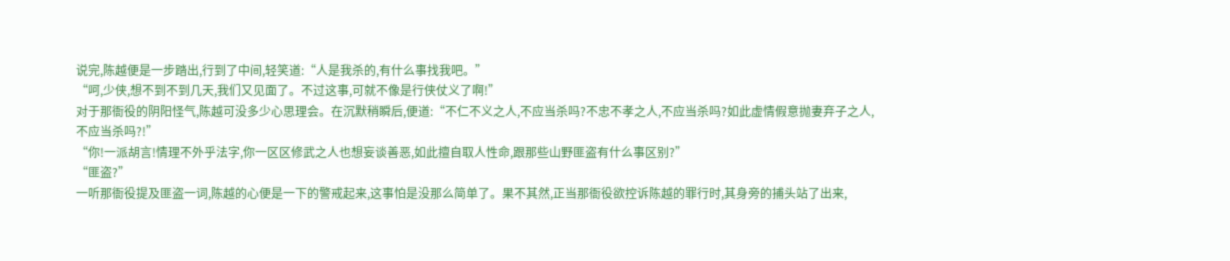说完,陈越便是一步踏出,行到了中间,轻笑道:“人是我杀的,有什么事找我吧。”
“呵,少侠,想不到不到几天,我们又见面了。不过这事,可就不像是行侠仗义了啊!”
对于那衙役的阴阳怪气,陈越可没多少心思理会。在沉默稍瞬后,便道:“不仁不义之人,不应当杀吗?不忠不孝之人,不应当杀吗?如此虚情假意抛妻弃子之人,不应当杀吗?!”
“你!一派胡言!情理不外乎法字,你一区区修武之人也想妄谈善恶,如此擅自取人性命,跟那些山野匪盗有什么事区别?”
“匪盗?”
一听那衙役提及匪盗一词,陈越的心便是一下的警戒起来,这事怕是没那么简单了。果不其然,正当那衙役欲控诉陈越的罪行时,其身旁的捕头站了出来,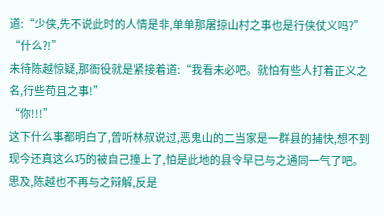道:“少侠,先不说此时的人情是非,单单那屠掠山村之事也是行侠仗义吗?”
“什么?!”
未待陈越惊疑,那衙役就是紧接着道:“我看未必吧。就怕有些人打着正义之名,行些苟且之事!”
“你!!!”
这下什么事都明白了,曾听林叔说过,恶鬼山的二当家是一群县的捕快,想不到现今还真这么巧的被自己撞上了,怕是此地的县令早已与之通同一气了吧。
思及,陈越也不再与之辩解,反是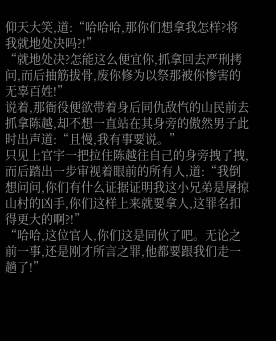仰天大笑,道:“哈哈哈,那你们想拿我怎样?将我就地处决吗?!”
“就地处决?怎能这么便宜你,抓拿回去严刑拷问,而后抽筋拔骨,废你修为以祭那被你惨害的无辜百姓!”
说着,那衙役便欲带着身后同仇敌忾的山民前去抓拿陈越,却不想一直站在其身旁的傲然男子此时出声道:“且慢,我有事要说。”
只见上官宇一把拉住陈越往自己的身旁拽了拽,而后踏出一步审视着眼前的所有人,道:“我倒想问问,你们有什么证据证明我这小兄弟是屠掠山村的凶手,你们这样上来就要拿人,这罪名扣得更大的啊?!”
“哈哈,这位官人,你们这是同伙了吧。无论之前一事,还是刚才所言之罪,他都要跟我们走一趟了!”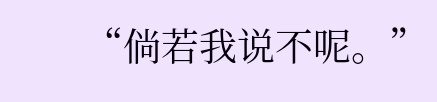“倘若我说不呢。”